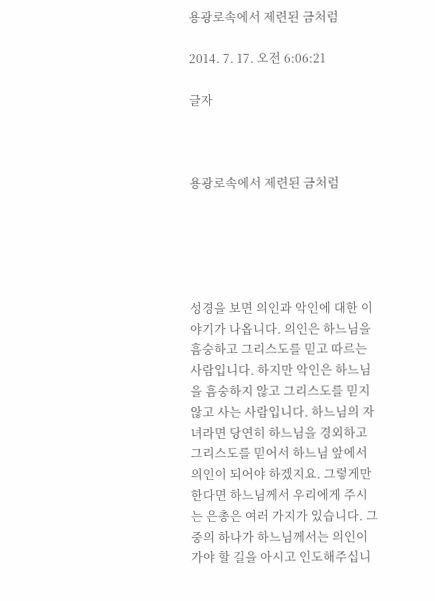용광로속에서 제련된 금처럼

2014. 7. 17. 오전 6:06:21

글자



용광로속에서 제련된 금처럼





성경을 보면 의인과 악인에 대한 이야기가 나옵니다. 의인은 하느님을 흠숭하고 그리스도를 믿고 따르는 사람입니다. 하지만 악인은 하느님을 흠숭하지 않고 그리스도를 믿지 않고 사는 사람입니다. 하느님의 자녀라면 당연히 하느님을 경외하고 그리스도를 믿어서 하느님 앞에서 의인이 되어야 하겠지요. 그렇게만 한다면 하느님께서 우리에게 주시는 은총은 여러 가지가 있습니다. 그 중의 하나가 하느님께서는 의인이 가야 할 길을 아시고 인도해주십니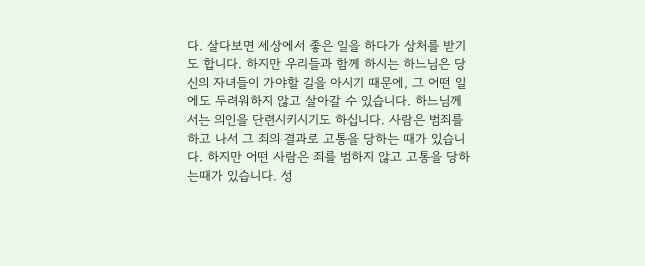다. 살다보면 세상에서 좋은 일을 하다가 상처를 받기도 합니다. 하지만 우리들과 함께 하시는 하느님은 당신의 자녀들이 가야할 길을 아시기 때문에, 그 어떤 일에도 두려워하지 않고 살아갈 수 있습니다. 하느님께서는 의인을 단련시키시기도 하십니다. 사람은 범죄를 하고 나서 그 죄의 결과로 고통을 당하는 때가 있습니다. 하지만 어떤 사람은 죄를 범하지 않고 고통을 당하는때가 있습니다. 성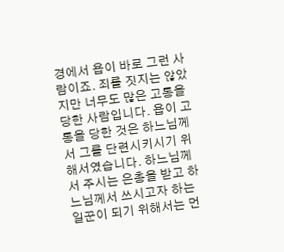경에서 욥이 바로 그런 사람이죠. 죄를 짓지는 않았지만 너무도 많은 고통을 당한 사람입니다. 욥이 고통을 당한 것은 하느님께서 그를 단련시키시기 위해서였습니다. 하느님께서 주시는 은총을 받고 하느님께서 쓰시고자 하는 일꾼이 되기 위해서는 먼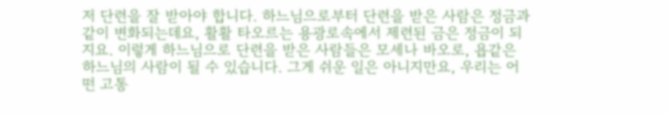저 단련을 잘 받아야 합니다. 하느님으로부터 단련을 받은 사람은 정금과 같이 변화되는데요, 활활 타오르는 용광로속에서 제련된 금은 정금이 되지요. 이렇게 하느님으로 단련을 받은 사람들은 모세나 바오로, 욥같은 하느님의 사람이 될 수 있습니다. 그게 쉬운 일은 아니지만요, 우리는 어떤 고통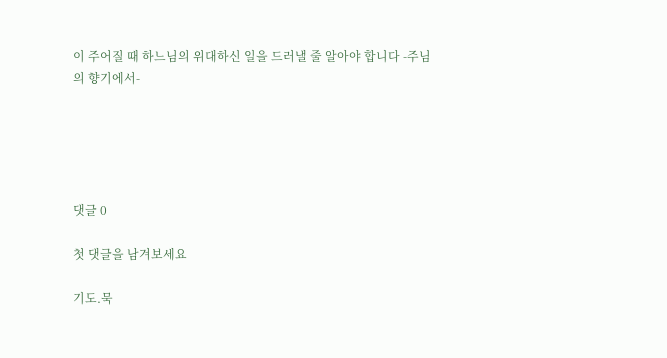이 주어질 때 하느님의 위대하신 일을 드러낼 줄 알아야 합니다 -주님의 향기에서-





댓글 0

첫 댓글을 남겨보세요

기도.묵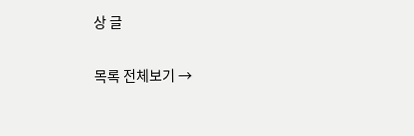상 글

목록 전체보기 →